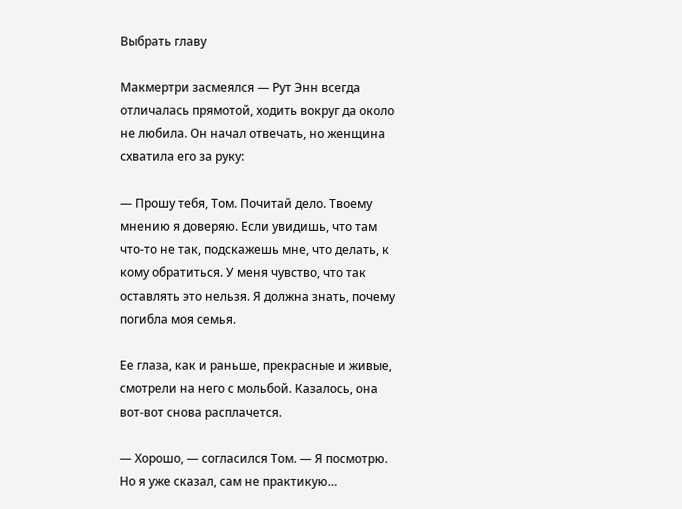Выбрать главу

Макмертри засмеялся — Рут Энн всегда отличалась прямотой, ходить вокруг да около не любила. Он начал отвечать, но женщина схватила его за руку:

— Прошу тебя, Том. Почитай дело. Твоему мнению я доверяю. Если увидишь, что там что-то не так, подскажешь мне, что делать, к кому обратиться. У меня чувство, что так оставлять это нельзя. Я должна знать, почему погибла моя семья.

Ее глаза, как и раньше, прекрасные и живые, смотрели на него с мольбой. Казалось, она вот-вот снова расплачется.

— Хорошо, — согласился Том. — Я посмотрю. Но я уже сказал, сам не практикую…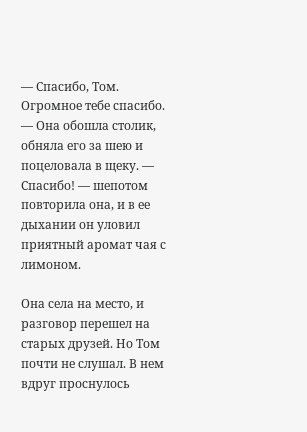— Спасибо, Том. Огромное тебе спасибо. — Она обошла столик, обняла его за шею и поцеловала в щеку. — Спасибо! — шепотом повторила она, и в ее дыхании он уловил приятный аромат чая с лимоном.

Она села на место, и разговор перешел на старых друзей. Но Том почти не слушал. В нем вдруг проснулось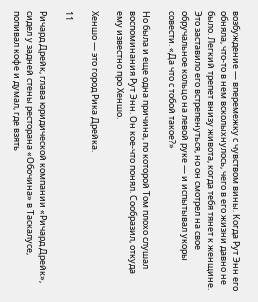возбуждение — вперемежку с чувством вины. Когда Рут Энн его обняла, что-то в нем всколыхнулось, чего в его жизни давно не было. Легкий трепет внизу живота, когда тебя тянет к женщине. Это заставило его встрепенуться, но он смотрел на свое обручальное кольцо на левой руке — и испытывал укоры совести. «Да что с тобой такое?»

Но была и еще одна причина, по которой Том плохо слушал воспоминания Рут Энн. Он кое-что понял. Сообразил, откуда ему известно про Хеншо.

Хеншо — это город Рика Дрейка.

11

Ричард Дрейк, глава юридической компании «Ричард Дрейк», сидел у задней стены ресторана «Обочина» в Таскалусе, попивал кофе и думал, где взять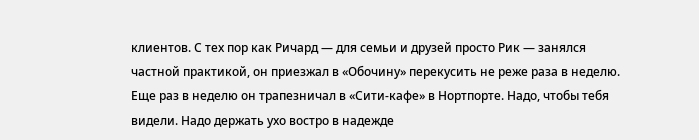клиентов. С тех пор как Ричард — для семьи и друзей просто Рик — занялся частной практикой, он приезжал в «Обочину» перекусить не реже раза в неделю. Еще раз в неделю он трапезничал в «Сити-кафе» в Нортпорте. Надо, чтобы тебя видели. Надо держать ухо востро в надежде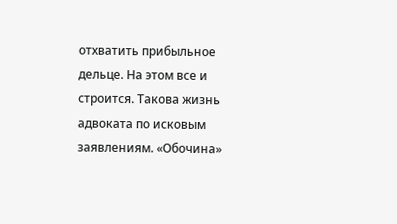отхватить прибыльное дельце. На этом все и строится. Такова жизнь адвоката по исковым заявлениям. «Обочина»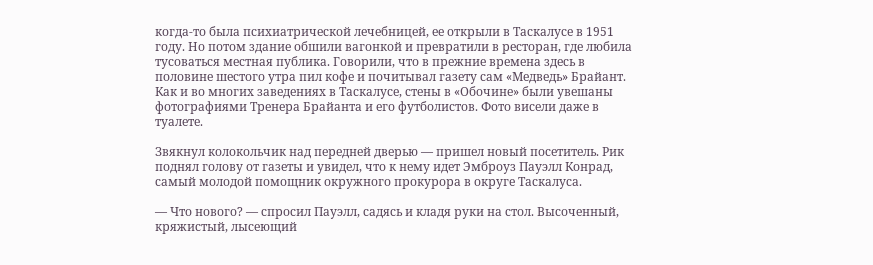когда-то была психиатрической лечебницей, ее открыли в Таскалусе в 1951 году. Но потом здание обшили вагонкой и превратили в ресторан, где любила тусоваться местная публика. Говорили, что в прежние времена здесь в половине шестого утра пил кофе и почитывал газету сам «Медведь» Брайант. Как и во многих заведениях в Таскалусе, стены в «Обочине» были увешаны фотографиями Тренера Брайанта и его футболистов. Фото висели даже в туалете.

Звякнул колокольчик над передней дверью — пришел новый посетитель. Рик поднял голову от газеты и увидел, что к нему идет Эмброуз Пауэлл Конрад, самый молодой помощник окружного прокурора в округе Таскалуса.

— Что нового? — спросил Пауэлл, садясь и кладя руки на стол. Высоченный, кряжистый, лысеющий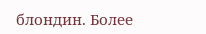блондин. Более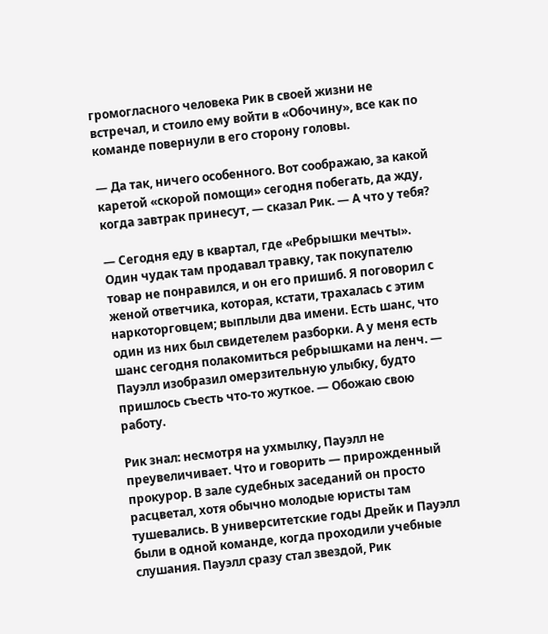громогласного человека Рик в своей жизни не встречал, и стоило ему войти в «Обочину», все как по команде повернули в его сторону головы.

— Да так, ничего особенного. Вот соображаю, за какой каретой «скорой помощи» сегодня побегать, да жду, когда завтрак принесут, — сказал Рик. — А что у тебя?

— Сегодня еду в квартал, где «Ребрышки мечты». Один чудак там продавал травку, так покупателю товар не понравился, и он его пришиб. Я поговорил с женой ответчика, которая, кстати, трахалась с этим наркоторговцем; выплыли два имени. Есть шанс, что один из них был свидетелем разборки. А у меня есть шанс сегодня полакомиться ребрышками на ленч. — Пауэлл изобразил омерзительную улыбку, будто пришлось съесть что-то жуткое. — Обожаю свою работу.

Рик знал: несмотря на ухмылку, Пауэлл не преувеличивает. Что и говорить — прирожденный прокурор. В зале судебных заседаний он просто расцветал, хотя обычно молодые юристы там тушевались. В университетские годы Дрейк и Пауэлл были в одной команде, когда проходили учебные слушания. Пауэлл сразу стал звездой, Рик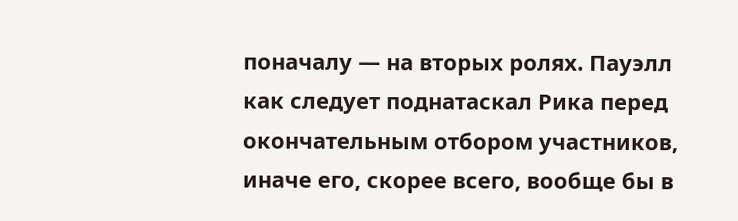поначалу — на вторых ролях. Пауэлл как следует поднатаскал Рика перед окончательным отбором участников, иначе его, скорее всего, вообще бы в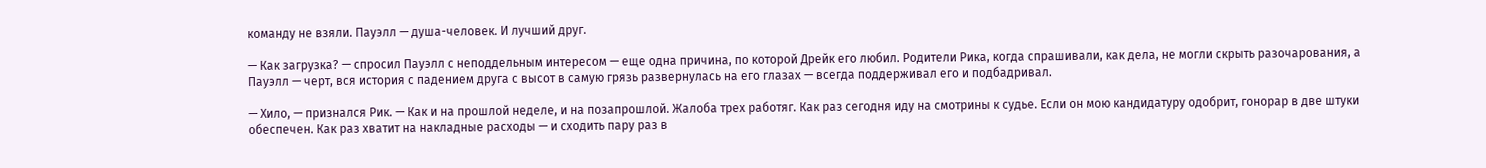команду не взяли. Пауэлл — душа-человек. И лучший друг.

— Как загрузка? — спросил Пауэлл с неподдельным интересом — еще одна причина, по которой Дрейк его любил. Родители Рика, когда спрашивали, как дела, не могли скрыть разочарования, а Пауэлл — черт, вся история с падением друга с высот в самую грязь развернулась на его глазах — всегда поддерживал его и подбадривал.

— Хило, — признался Рик. — Как и на прошлой неделе, и на позапрошлой. Жалоба трех работяг. Как раз сегодня иду на смотрины к судье. Если он мою кандидатуру одобрит, гонорар в две штуки обеспечен. Как раз хватит на накладные расходы — и сходить пару раз в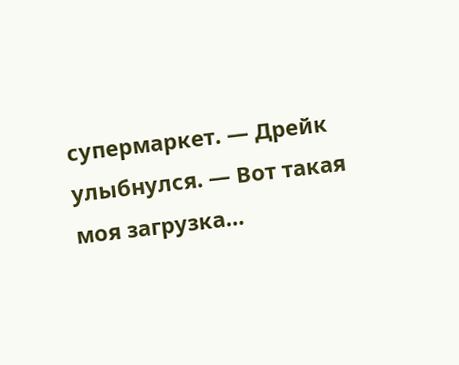супермаркет. — Дрейк улыбнулся. — Вот такая моя загрузка…